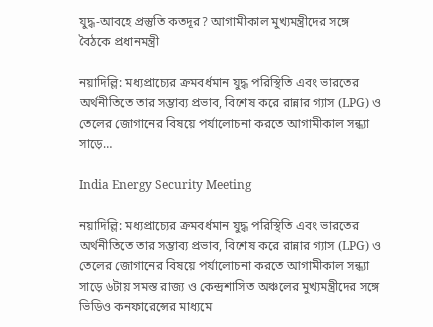যুদ্ধ-আবহে প্রস্তুতি কতদূর? আগামীকাল মুখ্যমন্ত্রীদের সঙ্গে বৈঠকে প্রধানমন্ত্রী

নয়াদিল্লি: মধ্যপ্রাচ্যের ক্রমবর্ধমান যুদ্ধ পরিস্থিতি এবং ভারতের অর্থনীতিতে তার সম্ভাব্য প্রভাব, বিশেষ করে রান্নার গ্যাস (LPG) ও তেলের জোগানের বিষয়ে পর্যালোচনা করতে আগামীকাল সন্ধ্যা সাড়ে…

India Energy Security Meeting

নয়াদিল্লি: মধ্যপ্রাচ্যের ক্রমবর্ধমান যুদ্ধ পরিস্থিতি এবং ভারতের অর্থনীতিতে তার সম্ভাব্য প্রভাব, বিশেষ করে রান্নার গ্যাস (LPG) ও তেলের জোগানের বিষয়ে পর্যালোচনা করতে আগামীকাল সন্ধ্যা সাড়ে ৬টায় সমস্ত রাজ্য ও কেন্দ্রশাসিত অঞ্চলের মুখ্যমন্ত্রীদের সঙ্গে ভিডিও কনফারেন্সের মাধ্যমে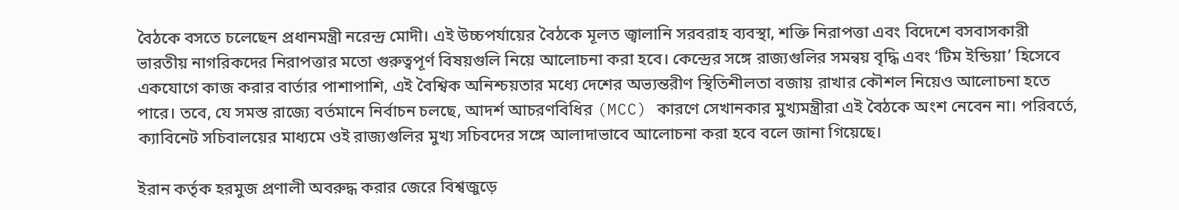বৈঠকে বসতে চলেছেন প্রধানমন্ত্রী নরেন্দ্র মোদী। এই উচ্চপর্যায়ের বৈঠকে মূলত জ্বালানি সরবরাহ ব্যবস্থা, শক্তি নিরাপত্তা এবং বিদেশে বসবাসকারী ভারতীয় নাগরিকদের নিরাপত্তার মতো গুরুত্বপূর্ণ বিষয়গুলি নিয়ে আলোচনা করা হবে। কেন্দ্রের সঙ্গে রাজ্যগুলির সমন্বয় বৃদ্ধি এবং ‘টিম ইন্ডিয়া’ হিসেবে একযোগে কাজ করার বার্তার পাশাপাশি, এই বৈশ্বিক অনিশ্চয়তার মধ্যে দেশের অভ্যন্তরীণ স্থিতিশীলতা বজায় রাখার কৌশল নিয়েও আলোচনা হতে পারে। তবে, যে সমস্ত রাজ্যে বর্তমানে নির্বাচন চলছে, আদর্শ আচরণবিধির (MCC) কারণে সেখানকার মুখ্যমন্ত্রীরা এই বৈঠকে অংশ নেবেন না। পরিবর্তে, ক্যাবিনেট সচিবালয়ের মাধ্যমে ওই রাজ্যগুলির মুখ্য সচিবদের সঙ্গে আলাদাভাবে আলোচনা করা হবে বলে জানা গিয়েছে।

ইরান কর্তৃক হরমুজ প্রণালী অবরুদ্ধ করার জেরে বিশ্বজুড়ে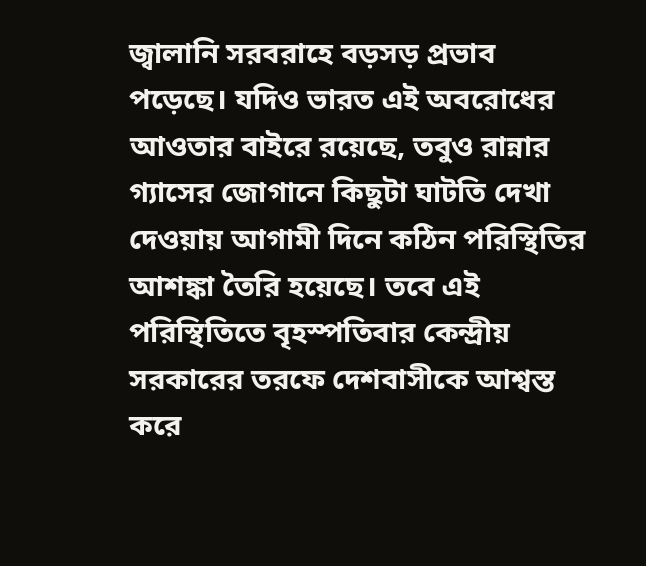জ্বালানি সরবরাহে বড়সড় প্রভাব পড়েছে। যদিও ভারত এই অবরোধের আওতার বাইরে রয়েছে, তবুও রান্নার গ্যাসের জোগানে কিছুটা ঘাটতি দেখা দেওয়ায় আগামী দিনে কঠিন পরিস্থিতির আশঙ্কা তৈরি হয়েছে। তবে এই পরিস্থিতিতে বৃহস্পতিবার কেন্দ্রীয় সরকারের তরফে দেশবাসীকে আশ্বস্ত করে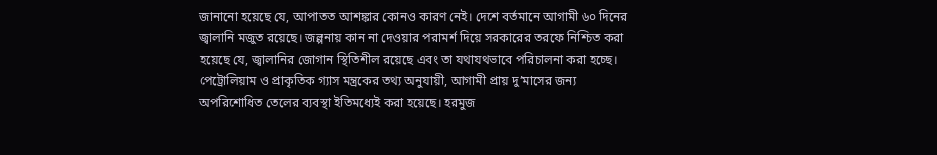জানানো হয়েছে যে, আপাতত আশঙ্কার কোনও কারণ নেই। দেশে বর্তমানে আগামী ৬০ দিনের জ্বালানি মজুত রয়েছে। জল্পনায় কান না দেওয়ার পরামর্শ দিয়ে সরকারের তরফে নিশ্চিত করা হয়েছে যে, জ্বালানির জোগান স্থিতিশীল রয়েছে এবং তা যথাযথভাবে পরিচালনা করা হচ্ছে। পেট্রোলিয়াম ও প্রাকৃতিক গ্যাস মন্ত্রকের তথ্য অনুযায়ী, আগামী প্রায় দু’মাসের জন্য অপরিশোধিত তেলের ব্যবস্থা ইতিমধ্যেই করা হয়েছে। হরমুজ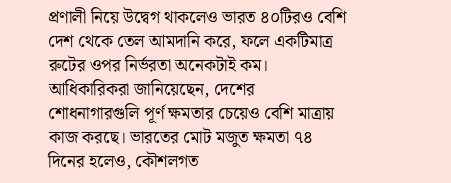প্রণালী নিয়ে উদ্বেগ থাকলেও ভারত ৪০টিরও বেশি দেশ থেকে তেল আমদানি করে, ফলে একটিমাত্র রুটের ওপর নির্ভরতা অনেকটাই কম। আধিকারিকরা জানিয়েছেন, দেশের শোধনাগারগুলি পূর্ণ ক্ষমতার চেয়েও বেশি মাত্রায় কাজ করছে। ভারতের মোট মজুত ক্ষমতা ৭৪ দিনের হলেও, কৌশলগত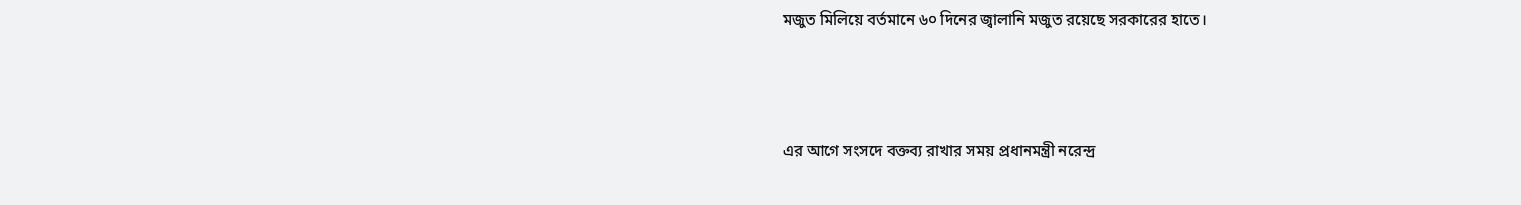মজুত মিলিয়ে বর্তমানে ৬০ দিনের জ্বালানি মজুত রয়েছে সরকারের হাতে।



এর আগে সংসদে বক্তব্য রাখার সময় প্রধানমন্ত্রী নরেন্দ্র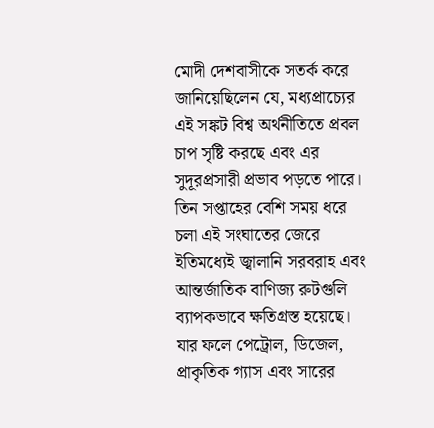মোদী দেশবাসীকে সতর্ক করে জানিয়েছিলেন যে, মধ্যপ্রাচ্যের এই সঙ্কট বিশ্ব অর্থনীতিতে প্রবল চাপ সৃষ্টি করছে এবং এর সুদূরপ্রসারী প্রভাব পড়তে পারে। তিন সপ্তাহের বেশি সময় ধরে চলা এই সংঘাতের জেরে ইতিমধ্যেই জ্বালানি সরবরাহ এবং আন্তর্জাতিক বাণিজ্য রুটগুলি ব্যাপকভাবে ক্ষতিগ্রস্ত হয়েছে। যার ফলে পেট্রোল, ডিজেল, প্রাকৃতিক গ্যাস এবং সারের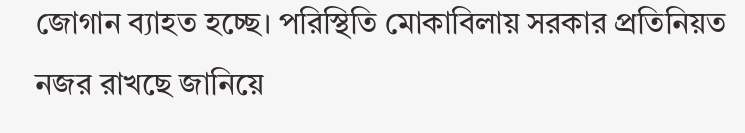জোগান ব্যাহত হচ্ছে। পরিস্থিতি মোকাবিলায় সরকার প্রতিনিয়ত নজর রাখছে জানিয়ে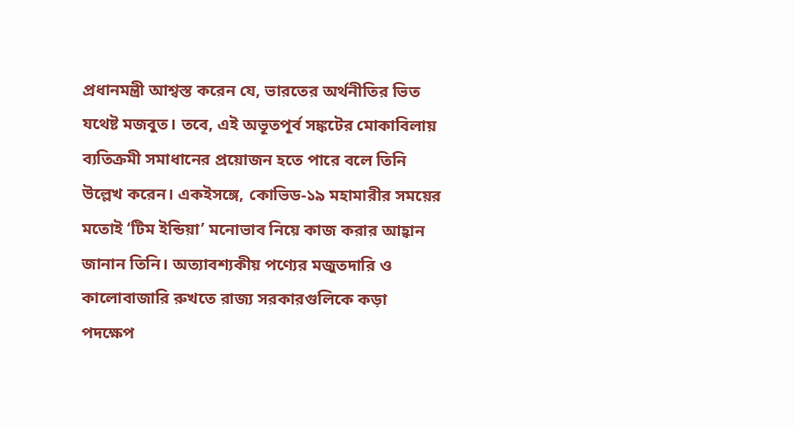প্রধানমন্ত্রী আশ্বস্ত করেন যে, ভারতের অর্থনীতির ভিত যথেষ্ট মজবুত। তবে, এই অভূতপূর্ব সঙ্কটের মোকাবিলায় ব্যতিক্রমী সমাধানের প্রয়োজন হতে পারে বলে তিনি উল্লেখ করেন। একইসঙ্গে, কোভিড-১৯ মহামারীর সময়ের মতোই ‘টিম ইন্ডিয়া’ মনোভাব নিয়ে কাজ করার আহ্বান জানান তিনি। অত্যাবশ্যকীয় পণ্যের মজুতদারি ও কালোবাজারি রুখতে রাজ্য সরকারগুলিকে কড়া পদক্ষেপ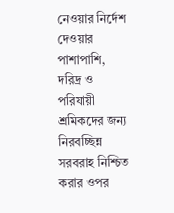নেওয়ার নির্দেশ দেওয়ার পাশাপাশি, দরিদ্র ও পরিযায়ী শ্রমিকদের জন্য নিরবচ্ছিন্ন সরবরাহ নিশ্চিত করার ওপর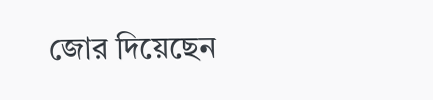জোর দিয়েছেন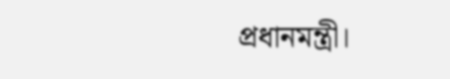প্রধানমন্ত্রী।